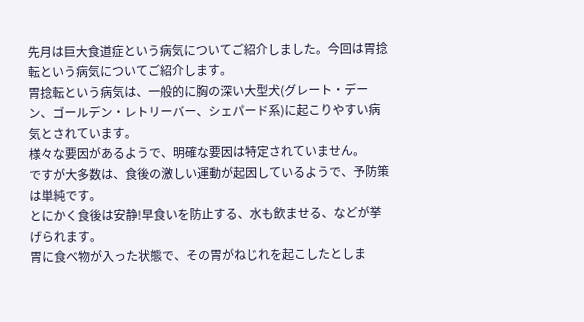先月は巨大食道症という病気についてご紹介しました。今回は胃捻転という病気についてご紹介します。
胃捻転という病気は、一般的に胸の深い大型犬(グレート・デーン、ゴールデン・レトリーバー、シェパード系)に起こりやすい病気とされています。
様々な要因があるようで、明確な要因は特定されていません。
ですが大多数は、食後の激しい運動が起因しているようで、予防策は単純です。
とにかく食後は安静!早食いを防止する、水も飲ませる、などが挙げられます。
胃に食べ物が入った状態で、その胃がねじれを起こしたとしま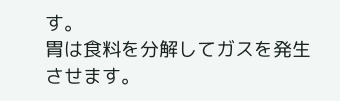す。
胃は食料を分解してガスを発生させます。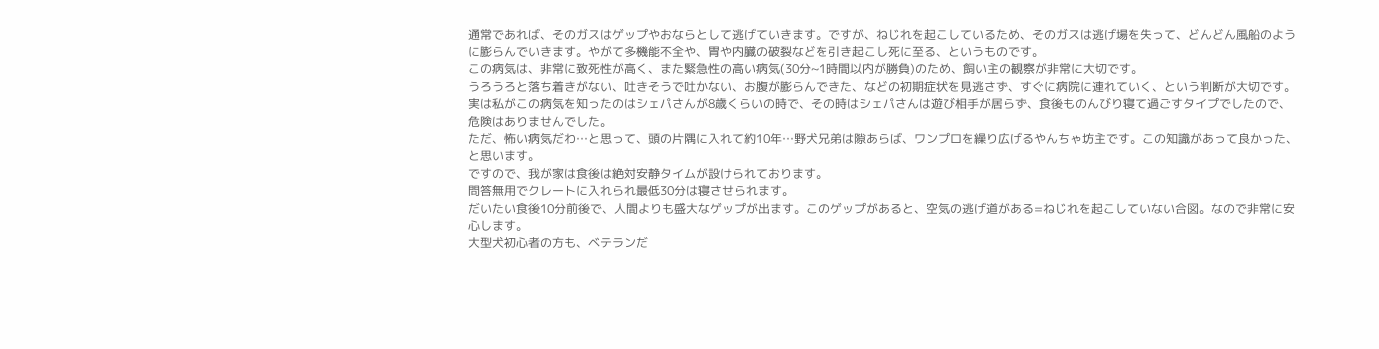通常であれば、そのガスはゲップやおならとして逃げていきます。ですが、ねじれを起こしているため、そのガスは逃げ場を失って、どんどん風船のように膨らんでいきます。やがて多機能不全や、胃や内臓の破裂などを引き起こし死に至る、というものです。
この病気は、非常に致死性が高く、また緊急性の高い病気(30分~1時間以内が勝負)のため、飼い主の観察が非常に大切です。
うろうろと落ち着きがない、吐きそうで吐かない、お腹が膨らんできた、などの初期症状を見逃さず、すぐに病院に連れていく、という判断が大切です。
実は私がこの病気を知ったのはシェパさんが8歳くらいの時で、その時はシェパさんは遊び相手が居らず、食後ものんびり寝て過ごすタイプでしたので、危険はありませんでした。
ただ、怖い病気だわ…と思って、頭の片隅に入れて約10年…野犬兄弟は隙あらば、ワンプロを繰り広げるやんちゃ坊主です。この知識があって良かった、と思います。
ですので、我が家は食後は絶対安静タイムが設けられております。
問答無用でクレートに入れられ最低30分は寝させられます。
だいたい食後10分前後で、人間よりも盛大なゲップが出ます。このゲップがあると、空気の逃げ道がある=ねじれを起こしていない合図。なので非常に安心します。
大型犬初心者の方も、ベテランだ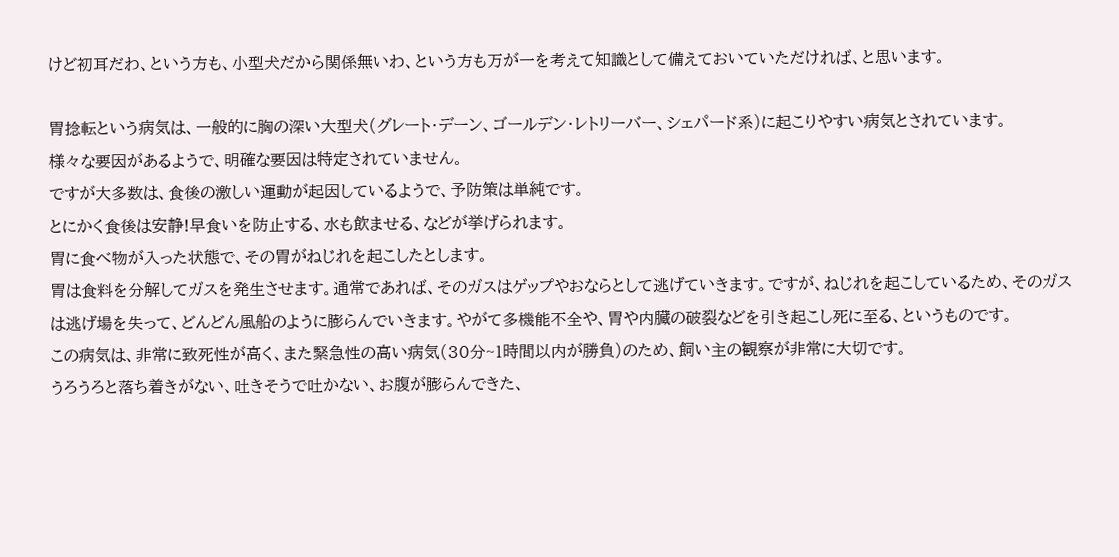けど初耳だわ、という方も、小型犬だから関係無いわ、という方も万が一を考えて知識として備えておいていただければ、と思います。

胃捻転という病気は、一般的に胸の深い大型犬(グレート・デーン、ゴールデン・レトリーバー、シェパード系)に起こりやすい病気とされています。
様々な要因があるようで、明確な要因は特定されていません。
ですが大多数は、食後の激しい運動が起因しているようで、予防策は単純です。
とにかく食後は安静!早食いを防止する、水も飲ませる、などが挙げられます。
胃に食べ物が入った状態で、その胃がねじれを起こしたとします。
胃は食料を分解してガスを発生させます。通常であれば、そのガスはゲップやおならとして逃げていきます。ですが、ねじれを起こしているため、そのガスは逃げ場を失って、どんどん風船のように膨らんでいきます。やがて多機能不全や、胃や内臓の破裂などを引き起こし死に至る、というものです。
この病気は、非常に致死性が高く、また緊急性の高い病気(30分~1時間以内が勝負)のため、飼い主の観察が非常に大切です。
うろうろと落ち着きがない、吐きそうで吐かない、お腹が膨らんできた、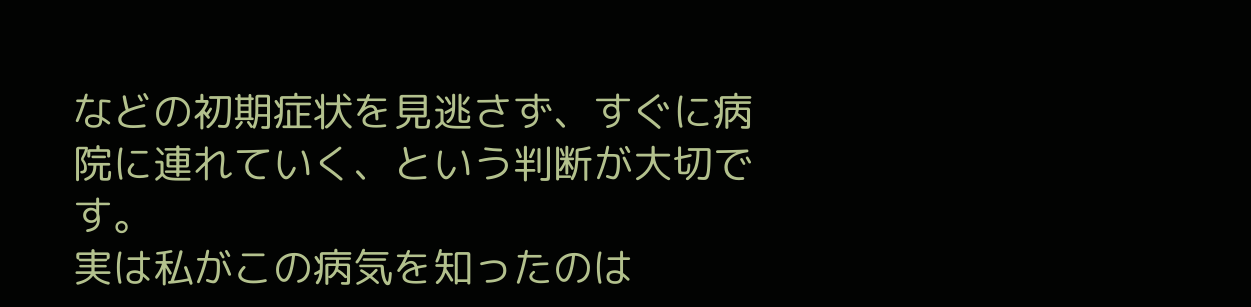などの初期症状を見逃さず、すぐに病院に連れていく、という判断が大切です。
実は私がこの病気を知ったのは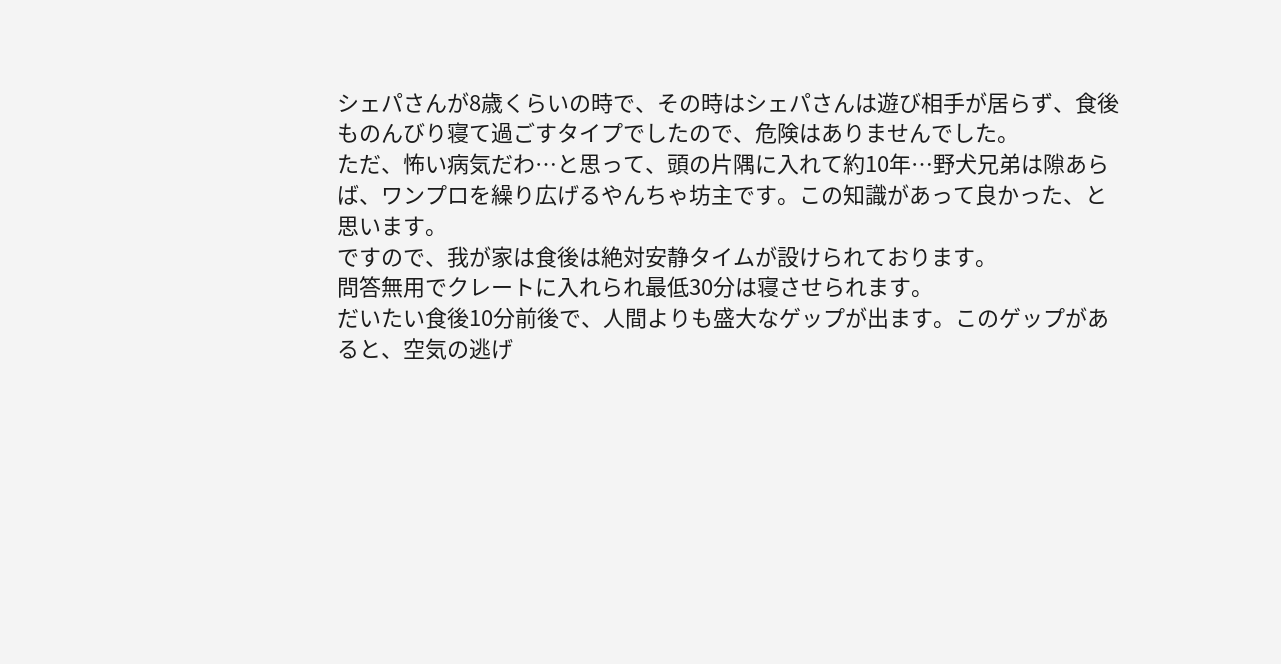シェパさんが8歳くらいの時で、その時はシェパさんは遊び相手が居らず、食後ものんびり寝て過ごすタイプでしたので、危険はありませんでした。
ただ、怖い病気だわ…と思って、頭の片隅に入れて約10年…野犬兄弟は隙あらば、ワンプロを繰り広げるやんちゃ坊主です。この知識があって良かった、と思います。
ですので、我が家は食後は絶対安静タイムが設けられております。
問答無用でクレートに入れられ最低30分は寝させられます。
だいたい食後10分前後で、人間よりも盛大なゲップが出ます。このゲップがあると、空気の逃げ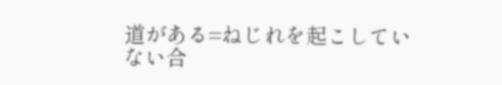道がある=ねじれを起こしていない合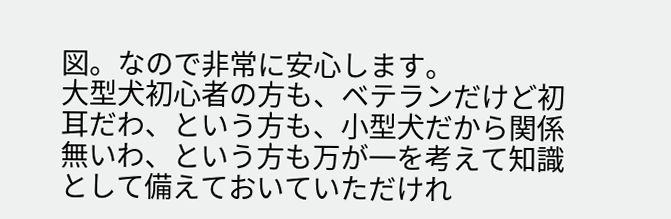図。なので非常に安心します。
大型犬初心者の方も、ベテランだけど初耳だわ、という方も、小型犬だから関係無いわ、という方も万が一を考えて知識として備えておいていただけれ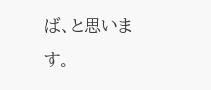ば、と思います。